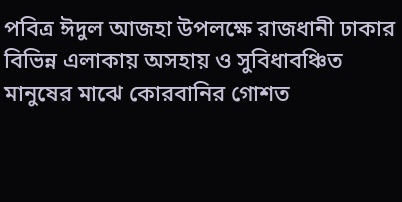পবিত্র ঈদুল আজহা উপলক্ষে রাজধানী ঢাকার বিভিন্ন এলাকায় অসহায় ও সুবিধাবঞ্চিত মানুষের মাঝে কোরবানির গোশত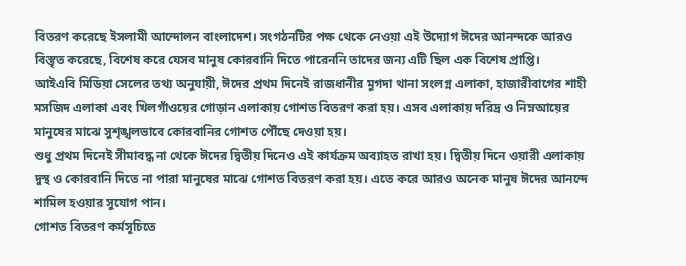বিতরণ করেছে ইসলামী আন্দোলন বাংলাদেশ। সংগঠনটির পক্ষ থেকে নেওয়া এই উদ্যোগ ঈদের আনন্দকে আরও বিস্তৃত করেছে, বিশেষ করে যেসব মানুষ কোরবানি দিতে পারেননি তাদের জন্য এটি ছিল এক বিশেষ প্রাপ্তি।
আইএবি মিডিয়া সেলের তথ্য অনুযায়ী, ঈদের প্রথম দিনেই রাজধানীর মুগদা থানা সংলগ্ন এলাকা, হাজারীবাগের শাহী মসজিদ এলাকা এবং খিলগাঁওয়ের গোড়ান এলাকায় গোশত বিতরণ করা হয়। এসব এলাকায় দরিদ্র ও নিম্নআয়ের মানুষের মাঝে সুশৃঙ্খলভাবে কোরবানির গোশত পৌঁছে দেওয়া হয়।
শুধু প্রথম দিনেই সীমাবদ্ধ না থেকে ঈদের দ্বিতীয় দিনেও এই কার্যক্রম অব্যাহত রাখা হয়। দ্বিতীয় দিনে ওয়ারী এলাকায় দুস্থ ও কোরবানি দিতে না পারা মানুষের মাঝে গোশত বিতরণ করা হয়। এতে করে আরও অনেক মানুষ ঈদের আনন্দে শামিল হওয়ার সুযোগ পান।
গোশত বিতরণ কর্মসূচিতে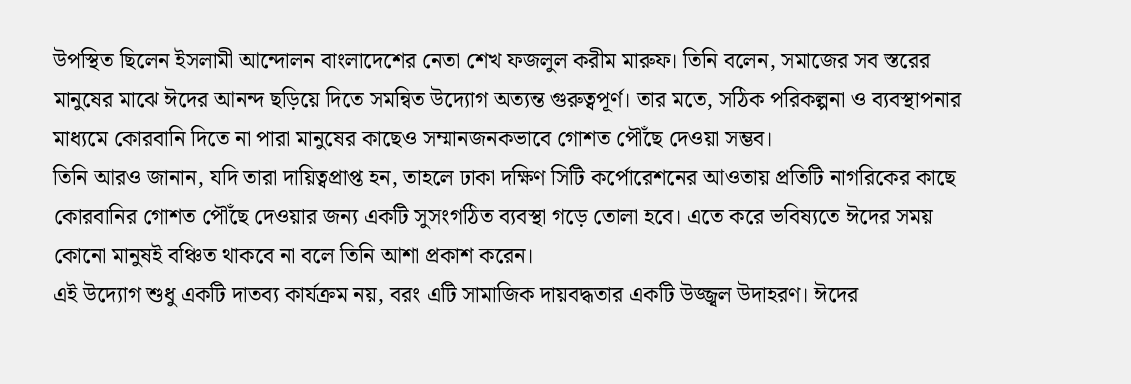উপস্থিত ছিলেন ইসলামী আন্দোলন বাংলাদেশের নেতা শেখ ফজলুল করীম মারুফ। তিনি বলেন, সমাজের সব স্তরের মানুষের মাঝে ঈদের আনন্দ ছড়িয়ে দিতে সমন্বিত উদ্যোগ অত্যন্ত গুরুত্বপূর্ণ। তার মতে, সঠিক পরিকল্পনা ও ব্যবস্থাপনার মাধ্যমে কোরবানি দিতে না পারা মানুষের কাছেও সম্মানজনকভাবে গোশত পৌঁছে দেওয়া সম্ভব।
তিনি আরও জানান, যদি তারা দায়িত্বপ্রাপ্ত হন, তাহলে ঢাকা দক্ষিণ সিটি কর্পোরেশনের আওতায় প্রতিটি নাগরিকের কাছে কোরবানির গোশত পৌঁছে দেওয়ার জন্য একটি সুসংগঠিত ব্যবস্থা গড়ে তোলা হবে। এতে করে ভবিষ্যতে ঈদের সময় কোনো মানুষই বঞ্চিত থাকবে না বলে তিনি আশা প্রকাশ করেন।
এই উদ্যোগ শুধু একটি দাতব্য কার্যক্রম নয়, বরং এটি সামাজিক দায়বদ্ধতার একটি উজ্জ্বল উদাহরণ। ঈদের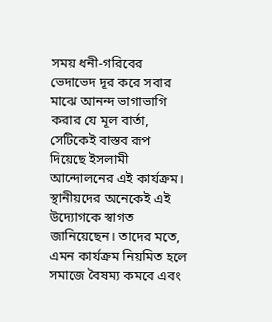সময় ধনী-গরিবের ভেদাভেদ দূর করে সবার মাঝে আনন্দ ভাগাভাগি করার যে মূল বার্তা, সেটিকেই বাস্তব রূপ দিয়েছে ইসলামী আন্দোলনের এই কার্যক্রম।
স্থানীয়দের অনেকেই এই উদ্যোগকে স্বাগত জানিয়েছেন। তাদের মতে, এমন কার্যক্রম নিয়মিত হলে সমাজে বৈষম্য কমবে এবং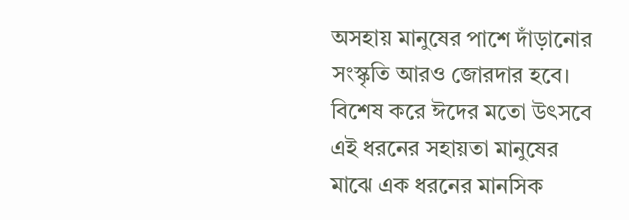অসহায় মানুষের পাশে দাঁড়ানোর সংস্কৃতি আরও জোরদার হবে। বিশেষ করে ঈদের মতো উৎসবে এই ধরনের সহায়তা মানুষের মাঝে এক ধরনের মানসিক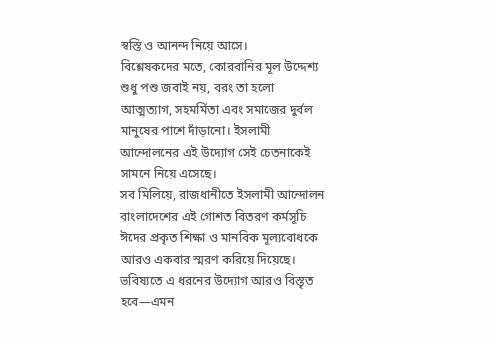স্বস্তি ও আনন্দ নিয়ে আসে।
বিশ্লেষকদের মতে, কোরবানির মূল উদ্দেশ্য শুধু পশু জবাই নয়, বরং তা হলো আত্মত্যাগ, সহমর্মিতা এবং সমাজের দুর্বল মানুষের পাশে দাঁড়ানো। ইসলামী আন্দোলনের এই উদ্যোগ সেই চেতনাকেই সামনে নিয়ে এসেছে।
সব মিলিয়ে, রাজধানীতে ইসলামী আন্দোলন বাংলাদেশের এই গোশত বিতরণ কর্মসূচি ঈদের প্রকৃত শিক্ষা ও মানবিক মূল্যবোধকে আরও একবার স্মরণ করিয়ে দিয়েছে। ভবিষ্যতে এ ধরনের উদ্যোগ আরও বিস্তৃত হবে—এমন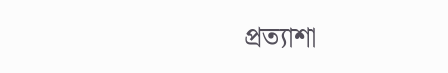প্রত্যাশা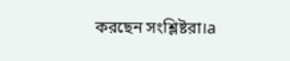করছেন সংশ্লিষ্টরা।a